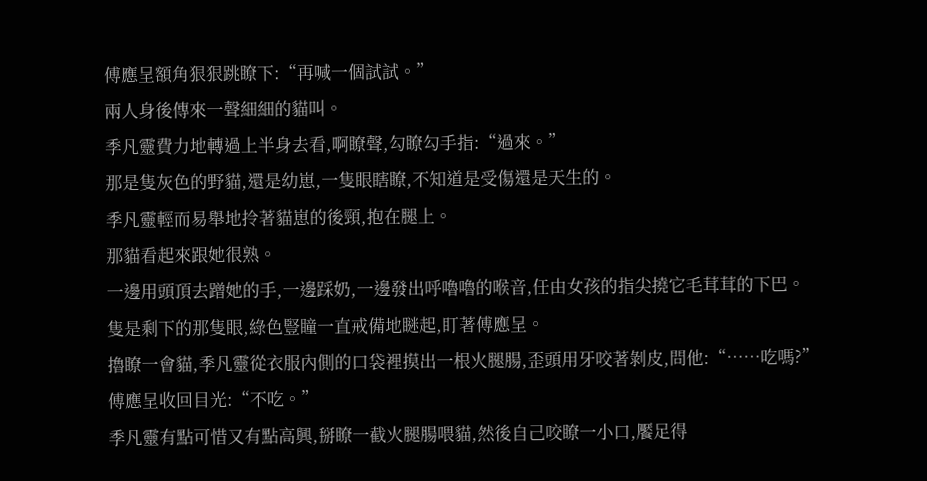傅應呈額角狠狠跳瞭下:“再喊一個試試。”
兩人身後傳來一聲細細的貓叫。
季凡靈費力地轉過上半身去看,啊瞭聲,勾瞭勾手指:“過來。”
那是隻灰色的野貓,還是幼崽,一隻眼瞎瞭,不知道是受傷還是天生的。
季凡靈輕而易舉地拎著貓崽的後頸,抱在腿上。
那貓看起來跟她很熟。
一邊用頭頂去蹭她的手,一邊踩奶,一邊發出呼嚕嚕的喉音,任由女孩的指尖撓它毛茸茸的下巴。
隻是剩下的那隻眼,綠色豎瞳一直戒備地瞇起,盯著傅應呈。
擼瞭一會貓,季凡靈從衣服內側的口袋裡摸出一根火腿腸,歪頭用牙咬著剝皮,問他:“……吃嗎?”
傅應呈收回目光:“不吃。”
季凡靈有點可惜又有點高興,掰瞭一截火腿腸喂貓,然後自己咬瞭一小口,饜足得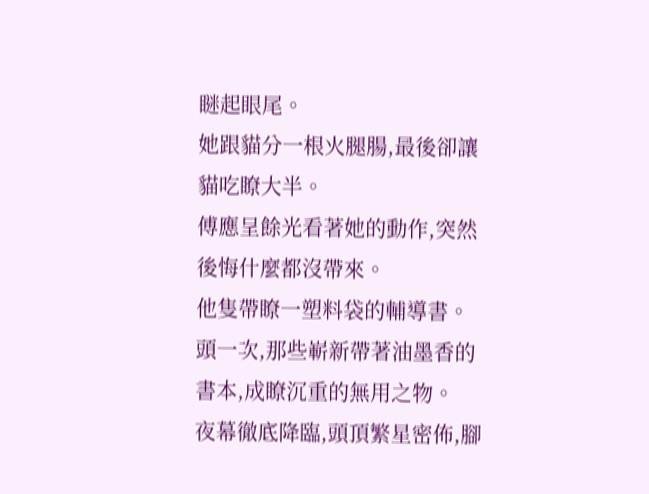瞇起眼尾。
她跟貓分一根火腿腸,最後卻讓貓吃瞭大半。
傅應呈餘光看著她的動作,突然後悔什麼都沒帶來。
他隻帶瞭一塑料袋的輔導書。
頭一次,那些嶄新帶著油墨香的書本,成瞭沉重的無用之物。
夜幕徹底降臨,頭頂繁星密佈,腳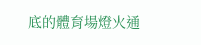底的體育場燈火通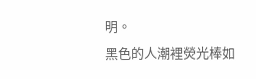明。
黑色的人潮裡熒光棒如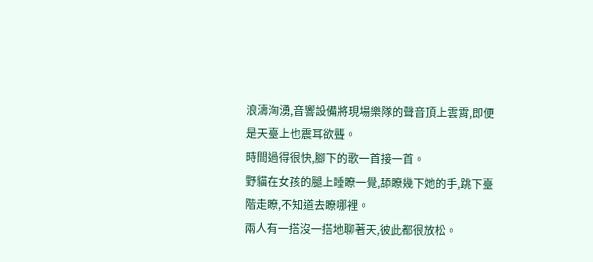浪濤洶湧,音響設備將現場樂隊的聲音頂上雲霄,即便是天臺上也震耳欲聾。
時間過得很快,腳下的歌一首接一首。
野貓在女孩的腿上睡瞭一覺,舔瞭幾下她的手,跳下臺階走瞭,不知道去瞭哪裡。
兩人有一搭沒一搭地聊著天,彼此都很放松。